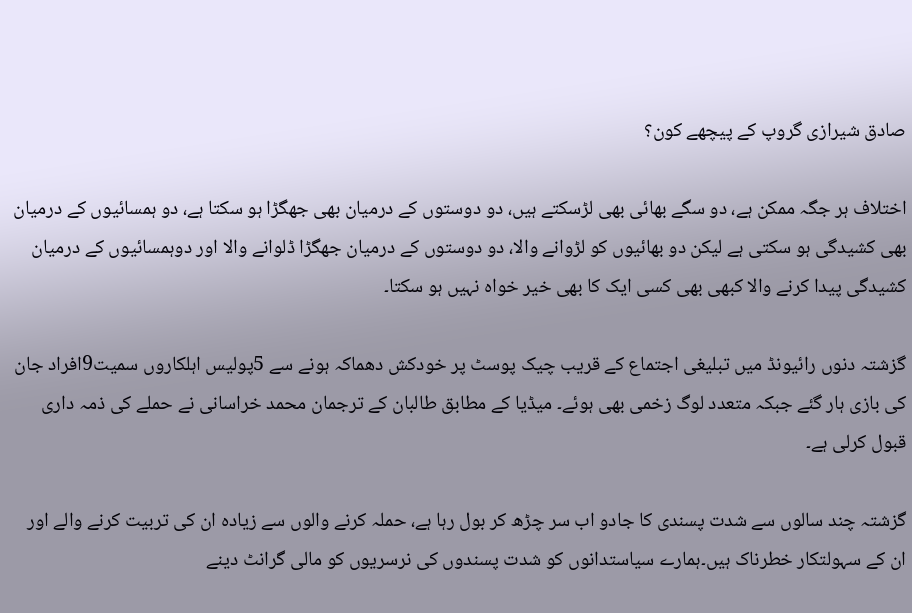صادق شیرازی گروپ کے پیچھے کون؟

اختلاف ہر جگہ ممکن ہے، دو سگے بھائی بھی لڑسکتے ہیں، دو دوستوں کے درمیان بھی جھگڑا ہو سکتا ہے، دو ہمسائیوں کے درمیان بھی کشیدگی ہو سکتی ہے لیکن دو بھائیوں کو لڑوانے والا، دو دوستوں کے درمیان جھگڑا ڈلوانے والا اور دوہمسائیوں کے درمیان کشیدگی پیدا کرنے والا کبھی بھی کسی ایک کا بھی خیر خواہ نہیں ہو سکتا۔

گزشتہ دنوں رائیونڈ میں تبلیغی اجتماع کے قریب چیک پوسٹ پر خودکش دھماکہ ہونے سے 5پولیس اہلکاروں سمیت9افراد جان کی بازی ہار گئے جبکہ متعدد لوگ زخمی بھی ہوئے۔ میڈیا کے مطابق طالبان کے ترجمان محمد خراسانی نے حملے کی ذمہ داری قبول کرلی ہے۔

گزشتہ چند سالوں سے شدت پسندی کا جادو اب سر چڑھ کر بول رہا ہے، حملہ کرنے والوں سے زیادہ ان کی تربیت کرنے والے اور ان کے سہولتکار خطرناک ہیں۔ہمارے سیاستدانوں کو شدت پسندوں کی نرسریوں کو مالی گرانٹ دینے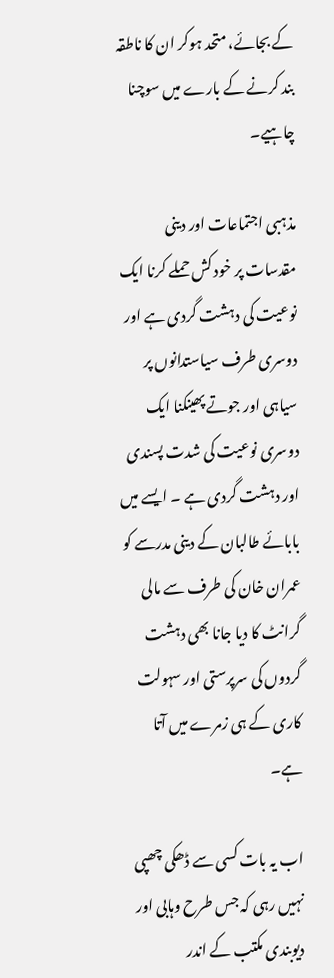کے بجائے، متحد ہوکر ان کا ناطقہ بند کرنے کے بارے میں سوچنا چاہیے۔

مذہبی اجتماعات اور دینی مقدسات پر خود کش حملے کرنا ایک نوعیت کی دہشت گردی ہے اور دوسری طرف سیاستدانوں پر سیاہی اور جوتے پھینکنا ایک دوسری نوعیت کی شدت پسندی اور دہشت گردی ہے ۔ ایسے میں بابائے طالبان کے دینی مدرسے کو عمران خان کی طرف سے مالی گرانٹ کا دیا جانا بھی دہشت گردوں کی سرپرستی اور سہولت کاری کے ہی زمرے میں آتا ہے۔

اب یہ بات کسی سے ڈھکی چھپی نہیں رہی کہ جس طرح وہابی اور دیوبندی مکتب کے اندر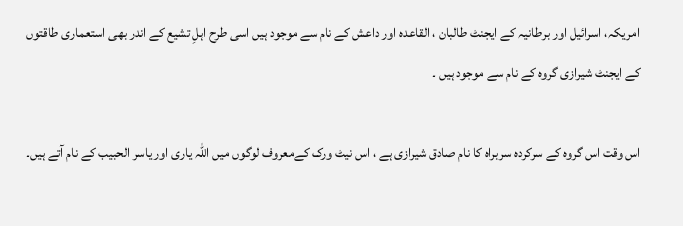امریکہ، اسرائیل اور برطانیہ کے ایجنٹ طالبان ، القاعدہ اور داعش کے نام سے موجود ہیں اسی طرح اہلِ تشیع کے اندر بھی استعماری طاقتوں کے ایجنٹ شیرازی گروہ کے نام سے موجود ہیں ۔

اس وقت اس گروہ کے سرکردہ سربراہ کا نام صادق شیرازی ہے ، اس نیٹ ورک کےمعروف لوگوں میں اللہ یاری اور یاسر الحبیب کے نام آتے ہیں۔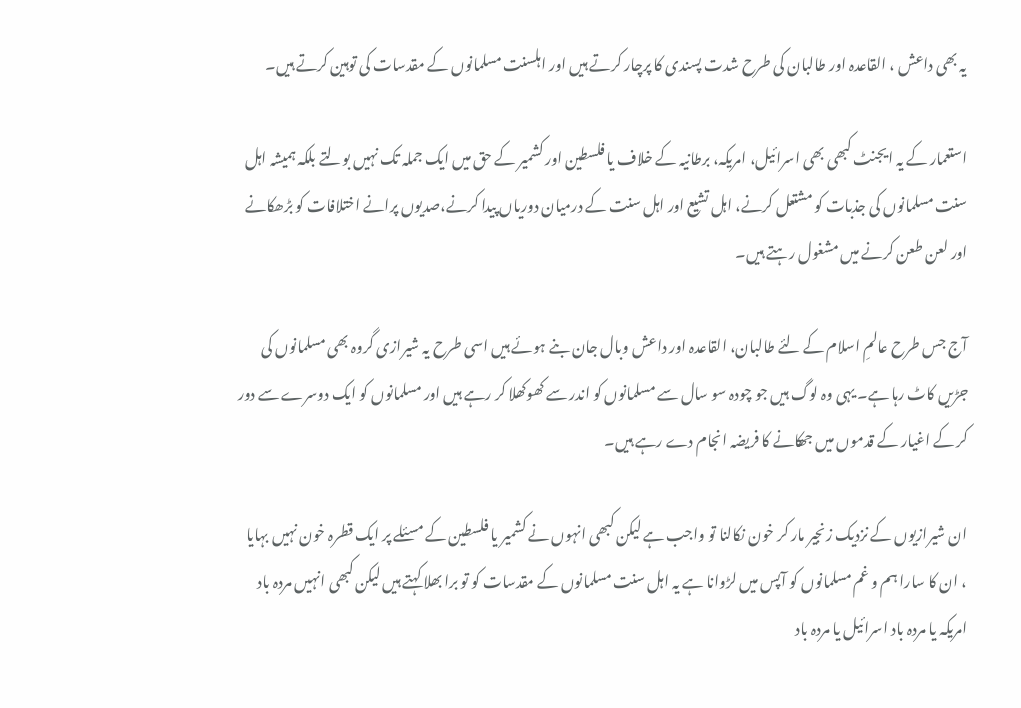یہ بھی داعش ، القاعدہ اور طالبان کی طرح شدت پسندی کا پرچار کرتے ہیں اور اہلسنت مسلمانوں کے مقدسات کی توہین کرتے ہیں۔

استعمار کے یہ ایجنٹ کبھی بھی اسرائیل، امریکہ، برطانیہ کے خلاف یا فلسطین اور کشمیر کے حق میں ایک جملہ تک نہیں بولتے بلکہ ہمیشہ اہل سنت مسلمانوں کی جذبات کو مشتعل کرنے، اہل تشیع اور اہل سنت کے درمیان دوریاں پیدا کرنے،صدیوں پرانے اختلافات کو بڑھکانے اور لعن طعن کرنے میں مشغول رہتے ہیں۔

آج جس طرح عالمِ اسلام کے لئے طالبان، القاعدہ اور داعش وبال جان بنے ہوئے ہیں اسی طرح یہ شیرازی گروہ بھی مسلمانوں کی جڑیں کاٹ رہا ہے۔ یہی وہ لوگ ہیں جو چودہ سو سال سے مسلمانوں کو اندر سے کھوکھلا کر رہے ہیں اور مسلمانوں کو ایک دوسرے سے دور کر کے اغیار کے قدموں میں جھکانے کا فریضہ انجام دے رہے ہیں۔

ان شیرازیوں کے نزدیک زنجیر مار کر خون نکالنا تو واجب ہے لیکن کبھی انہوں نے کشمیر یا فلسطین کے مسئلے پر ایک قطرہ خون نہیں بہایا ، ان کا سارا ہم و غم مسلمانوں کو آپس میں لڑوانا ہے یہ اہل سنت مسلمانوں کے مقدسات کو تو برا بھلا کہتے ہیں لیکن کبھی انہیں مردہ باد امریکہ یا مردہ باد اسرائیل یا مردہ باد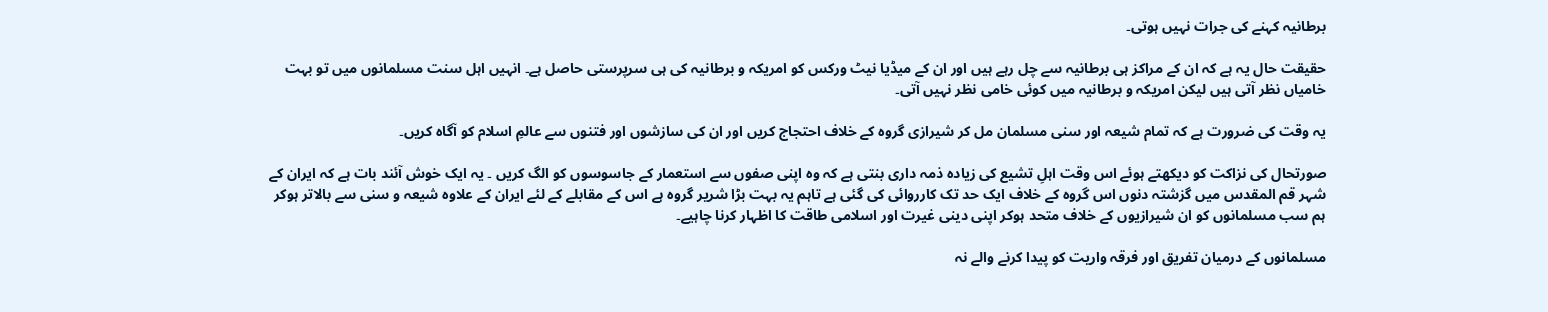برطانیہ کہنے کی جرات نہیں ہوتی۔

حقیقت حال یہ ہے کہ ان کے مراکز ہی برطانیہ سے چل رہے ہیں اور ان کے میڈیا نیٹ ورکس کو امریکہ و برطانیہ کی ہی سرپرستی حاصل ہے۔ انہیں اہل سنت مسلمانوں میں تو بہت خامیاں نظر آتی ہیں لیکن امریکہ و برطانیہ میں کوئی خامی نظر نہیں آتی۔

یہ وقت کی ضرورت ہے کہ تمام شیعہ اور سنی مسلمان مل کر شیرازی گروہ کے خلاف احتجاج کریں اور ان کی سازشوں اور فتنوں سے عالمِ اسلام کو آگاہ کریں۔

صورتحال کی نزاکت کو دیکھتے ہوئے اس وقت اہلِ تشیع کی زیادہ ذمہ داری بنتی ہے کہ وہ اپنی صفوں سے استعمار کے جاسوسوں کو الگ کریں ۔ یہ ایک خوش آئند بات ہے کہ ایران کے شہر قم المقدس میں گزشتہ دنوں اس گروہ کے خلاف ایک حد تک کارروائی کی گئی ہے تاہم یہ بہت بڑا شریر گروہ ہے اس کے مقابلے کے لئے ایران کے علاوہ شیعہ و سنی سے بالاتر ہوکر ہم سب مسلمانوں کو ان شیرازیوں کے خلاف متحد ہوکر اپنی دینی غیرت اور اسلامی طاقت کا اظہار کرنا چاہیے۔

مسلمانوں کے درمیان تفریق اور فرقہ واریت کو پیدا کرنے والے نہ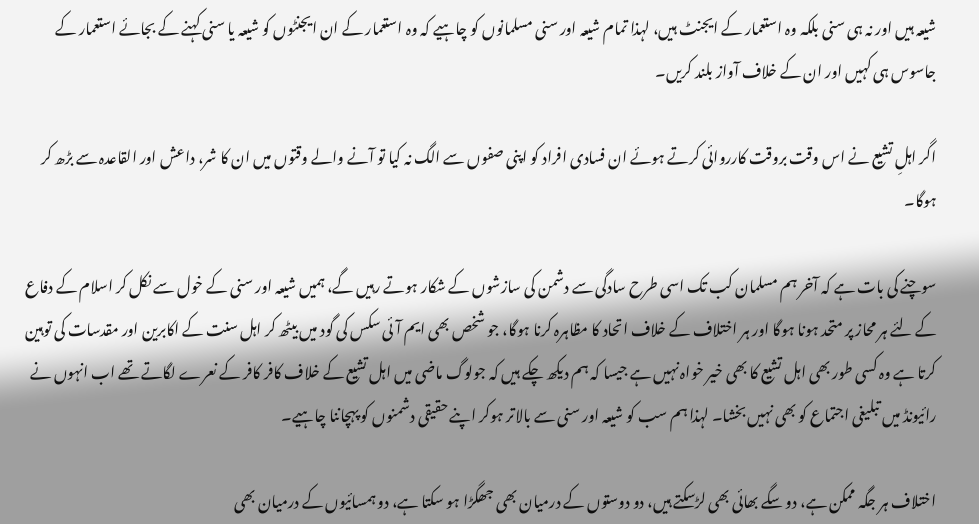شیعہ ہیں اور نہ ہی سنی بلکہ وہ استعمار کے ایجنٹ ہیں، لہذا تمام شیعہ اور سنی مسلمانوں کو چاہیے کہ وہ استعمار کے ان ایجنٹوں کو شیعہ یا سنی کہنے کے بجائے استعمار کے جاسوس ہی کہیں اور ان کے خلاف آواز بلند کریں۔

اگر اہلِ تشیع نے اس وقت بروقت کارروائی کرتے ہوئے ان فسادی افراد کو اپنی صفوں سے الگ نہ کیا تو آنے والے وقتوں میں ان کا شر، داعش اور القاعدہ سے بڑھ کر ہوگا۔

سوچنے کی بات ہے کہ آخر ہم مسلمان کب تک اسی طرح سادگی سے دشمن کی سازشوں کے شکار ہوتے رہیں گے، ہمیں شیعہ اور سنی کے خول سے نکل کر اسلام کے دفاع کے لئے ہر محاز پر متحد ہونا ہوگا اور ہر اختلاف کے خلاف اتحاد کا مظاہرہ کرنا ہوگا، جو شخص بھی ایم آئی سکس کی گود میں بیٹھ کر اہل سنت کے اکابرین اور مقدسات کی توہین کرتا ہے وہ کسی طور بھی اہل تشیع کا بھی خیر خواہ نہیں ہے جیسا کہ ہم دیکھ چکے ہیں کہ جولوگ ماضی میں اہل تشیع کے خلاف کافر کافر کے نعرے لگاتے تھے اب انہوں نے رائیونڈ میں تبلیغی اجتماع کو بھی نہیں بخشا۔ لہذا ہم سب کو شیعہ اور سنی سے بالاتر ہوکر اپنے حقیقی دشمنوں کو پہچاننا چاہیے۔

اختلاف ہر جگہ ممکن ہے، دو سگے بھائی بھی لڑسکتے ہیں، دو دوستوں کے درمیان بھی جھگڑا ہو سکتا ہے، دو ہمسائیوں کے درمیان بھی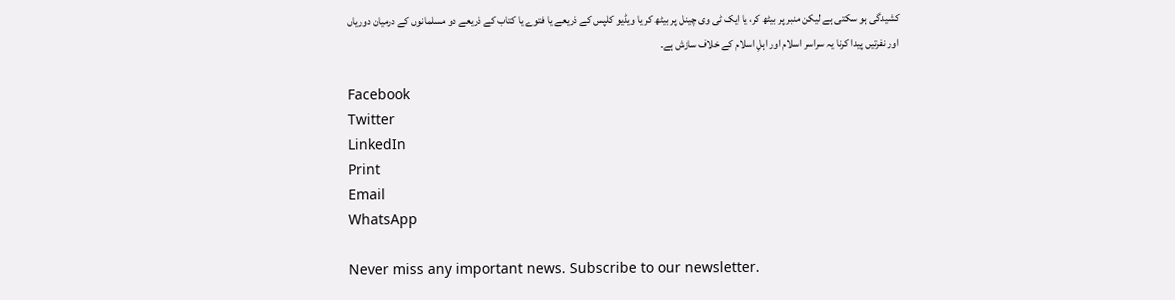کشیدگی ہو سکتی ہے لیکن منبر پر بیٹھ کر، یا ایک ٹی وی چینل پر بیٹھ کر یا ویڈیو کلپس کے ذریعے یا فتوے یا کتاب کے ذریعے دو مسلمانوں کے درمیان دوریاں اور نفرتیں پیدا کرنا یہ سراسر اسلام اور اہلِ اسلام کے خلاف سازش ہے۔

Facebook
Twitter
LinkedIn
Print
Email
WhatsApp

Never miss any important news. Subscribe to our newsletter.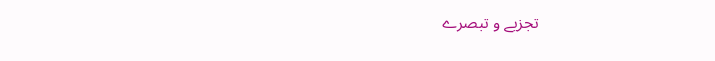تجزیے و تبصرے